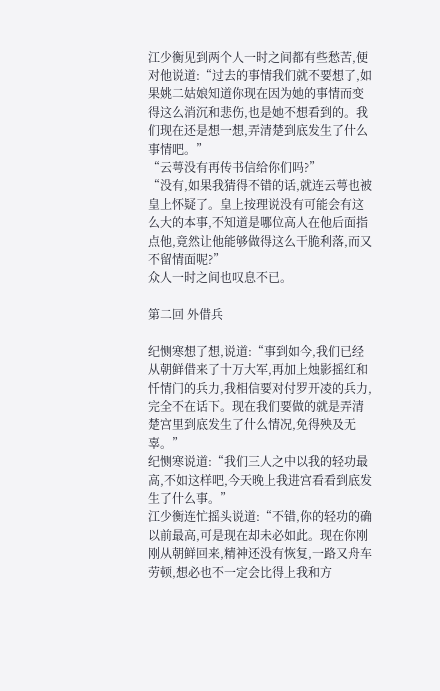江少衡见到两个人一时之间都有些愁苦,便对他说道:“过去的事情我们就不要想了,如果姚二姑娘知道你现在因为她的事情而变得这么消沉和悲伤,也是她不想看到的。我们现在还是想一想,弄清楚到底发生了什么事情吧。”
“云萼没有再传书信给你们吗?”
“没有,如果我猜得不错的话,就连云萼也被皇上怀疑了。皇上按理说没有可能会有这么大的本事,不知道是哪位高人在他后面指点他,竟然让他能够做得这么干脆利落,而又不留情面呢?”
众人一时之间也叹息不已。

第二回 外借兵

纪恻寒想了想,说道:“事到如今,我们已经从朝鲜借来了十万大军,再加上烛影摇红和忏情门的兵力,我相信要对付罗开凌的兵力,完全不在话下。现在我们要做的就是弄清楚宫里到底发生了什么情况,免得殃及无辜。”
纪恻寒说道:“我们三人之中以我的轻功最高,不如这样吧,今天晚上我进宫看看到底发生了什么事。”
江少衡连忙摇头说道:“不错,你的轻功的确以前最高,可是现在却未必如此。现在你刚刚从朝鲜回来,精神还没有恢复,一路又舟车劳顿,想必也不一定会比得上我和方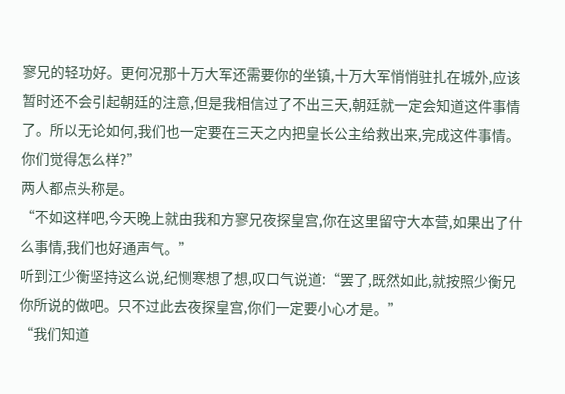寥兄的轻功好。更何况那十万大军还需要你的坐镇,十万大军悄悄驻扎在城外,应该暂时还不会引起朝廷的注意,但是我相信过了不出三天,朝廷就一定会知道这件事情了。所以无论如何,我们也一定要在三天之内把皇长公主给救出来,完成这件事情。你们觉得怎么样?”
两人都点头称是。
“不如这样吧,今天晚上就由我和方寥兄夜探皇宫,你在这里留守大本营,如果出了什么事情,我们也好通声气。”
听到江少衡坚持这么说,纪恻寒想了想,叹口气说道:“罢了,既然如此,就按照少衡兄你所说的做吧。只不过此去夜探皇宫,你们一定要小心才是。”
“我们知道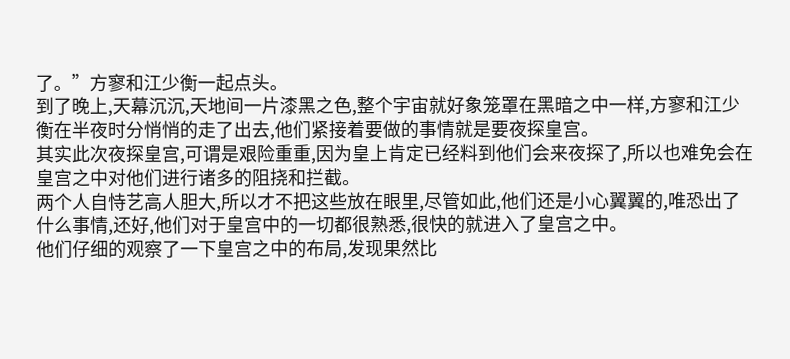了。”方寥和江少衡一起点头。
到了晚上,天幕沉沉,天地间一片漆黑之色,整个宇宙就好象笼罩在黑暗之中一样,方寥和江少衡在半夜时分悄悄的走了出去,他们紧接着要做的事情就是要夜探皇宫。
其实此次夜探皇宫,可谓是艰险重重,因为皇上肯定已经料到他们会来夜探了,所以也难免会在皇宫之中对他们进行诸多的阻挠和拦截。
两个人自恃艺高人胆大,所以才不把这些放在眼里,尽管如此,他们还是小心翼翼的,唯恐出了什么事情,还好,他们对于皇宫中的一切都很熟悉,很快的就进入了皇宫之中。
他们仔细的观察了一下皇宫之中的布局,发现果然比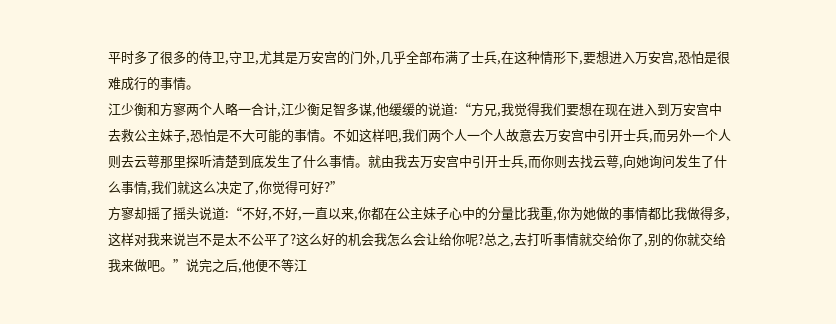平时多了很多的侍卫,守卫,尤其是万安宫的门外,几乎全部布满了士兵,在这种情形下,要想进入万安宫,恐怕是很难成行的事情。
江少衡和方寥两个人略一合计,江少衡足智多谋,他缓缓的说道:“方兄,我觉得我们要想在现在进入到万安宫中去救公主妹子,恐怕是不大可能的事情。不如这样吧,我们两个人一个人故意去万安宫中引开士兵,而另外一个人则去云萼那里探听清楚到底发生了什么事情。就由我去万安宫中引开士兵,而你则去找云萼,向她询问发生了什么事情,我们就这么决定了,你觉得可好?”
方寥却摇了摇头说道:“不好,不好,一直以来,你都在公主妹子心中的分量比我重,你为她做的事情都比我做得多,这样对我来说岂不是太不公平了?这么好的机会我怎么会让给你呢?总之,去打听事情就交给你了,别的你就交给我来做吧。”说完之后,他便不等江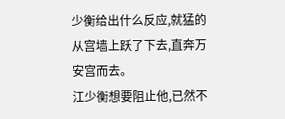少衡给出什么反应,就猛的从宫墙上跃了下去,直奔万安宫而去。
江少衡想要阻止他,已然不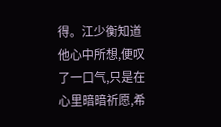得。江少衡知道他心中所想,便叹了一口气,只是在心里暗暗祈愿,希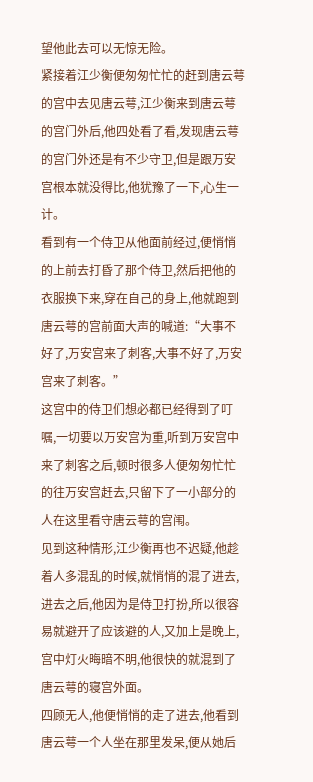望他此去可以无惊无险。
紧接着江少衡便匆匆忙忙的赶到唐云萼的宫中去见唐云萼,江少衡来到唐云萼的宫门外后,他四处看了看,发现唐云萼的宫门外还是有不少守卫,但是跟万安宫根本就没得比,他犹豫了一下,心生一计。
看到有一个侍卫从他面前经过,便悄悄的上前去打昏了那个侍卫,然后把他的衣服换下来,穿在自己的身上,他就跑到唐云萼的宫前面大声的喊道:“大事不好了,万安宫来了刺客,大事不好了,万安宫来了刺客。”
这宫中的侍卫们想必都已经得到了叮嘱,一切要以万安宫为重,听到万安宫中来了刺客之后,顿时很多人便匆匆忙忙的往万安宫赶去,只留下了一小部分的人在这里看守唐云萼的宫闱。
见到这种情形,江少衡再也不迟疑,他趁着人多混乱的时候,就悄悄的混了进去,进去之后,他因为是侍卫打扮,所以很容易就避开了应该避的人,又加上是晚上,宫中灯火晦暗不明,他很快的就混到了唐云萼的寝宫外面。
四顾无人,他便悄悄的走了进去,他看到唐云萼一个人坐在那里发呆,便从她后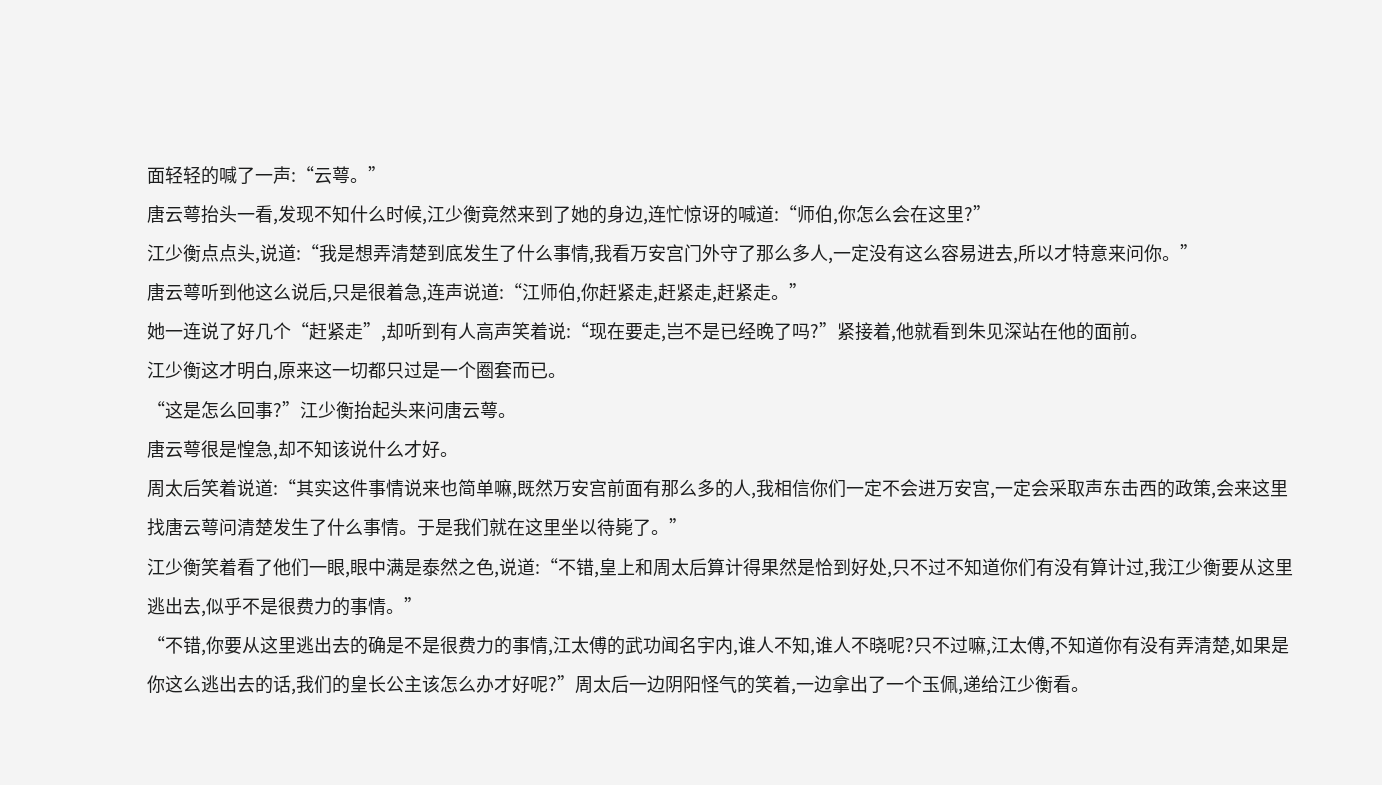面轻轻的喊了一声:“云萼。”
唐云萼抬头一看,发现不知什么时候,江少衡竟然来到了她的身边,连忙惊讶的喊道:“师伯,你怎么会在这里?”
江少衡点点头,说道:“我是想弄清楚到底发生了什么事情,我看万安宫门外守了那么多人,一定没有这么容易进去,所以才特意来问你。”
唐云萼听到他这么说后,只是很着急,连声说道:“江师伯,你赶紧走,赶紧走,赶紧走。”
她一连说了好几个“赶紧走”,却听到有人高声笑着说:“现在要走,岂不是已经晚了吗?”紧接着,他就看到朱见深站在他的面前。
江少衡这才明白,原来这一切都只过是一个圈套而已。
“这是怎么回事?”江少衡抬起头来问唐云萼。
唐云萼很是惶急,却不知该说什么才好。
周太后笑着说道:“其实这件事情说来也简单嘛,既然万安宫前面有那么多的人,我相信你们一定不会进万安宫,一定会采取声东击西的政策,会来这里找唐云萼问清楚发生了什么事情。于是我们就在这里坐以待毙了。”
江少衡笑着看了他们一眼,眼中满是泰然之色,说道:“不错,皇上和周太后算计得果然是恰到好处,只不过不知道你们有没有算计过,我江少衡要从这里逃出去,似乎不是很费力的事情。”
“不错,你要从这里逃出去的确是不是很费力的事情,江太傅的武功闻名宇内,谁人不知,谁人不晓呢?只不过嘛,江太傅,不知道你有没有弄清楚,如果是你这么逃出去的话,我们的皇长公主该怎么办才好呢?”周太后一边阴阳怪气的笑着,一边拿出了一个玉佩,递给江少衡看。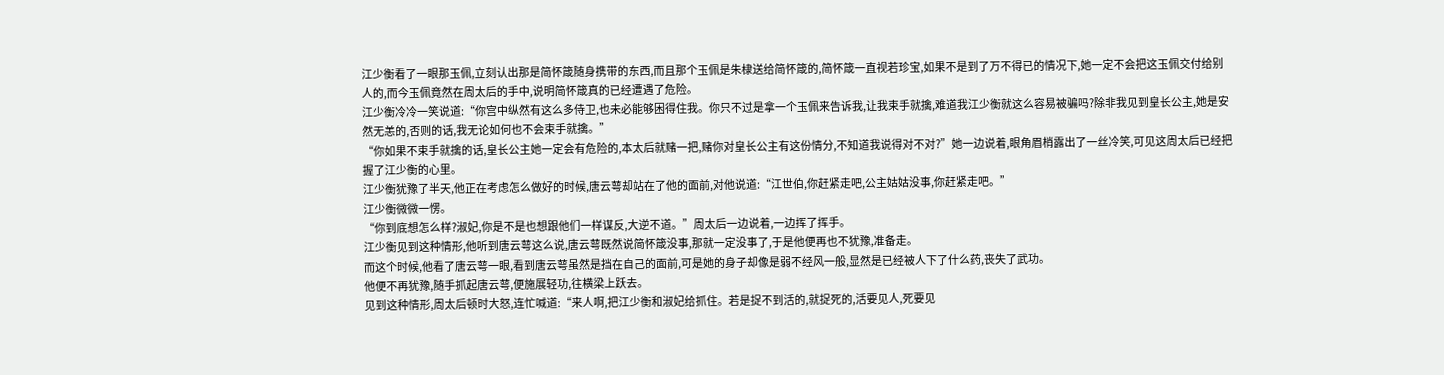江少衡看了一眼那玉佩,立刻认出那是简怀箴随身携带的东西,而且那个玉佩是朱棣送给简怀箴的,简怀箴一直视若珍宝,如果不是到了万不得已的情况下,她一定不会把这玉佩交付给别人的,而今玉佩竟然在周太后的手中,说明简怀箴真的已经遭遇了危险。
江少衡冷冷一笑说道:“你宫中纵然有这么多侍卫,也未必能够困得住我。你只不过是拿一个玉佩来告诉我,让我束手就擒,难道我江少衡就这么容易被骗吗?除非我见到皇长公主,她是安然无恙的,否则的话,我无论如何也不会束手就擒。”
“你如果不束手就擒的话,皇长公主她一定会有危险的,本太后就赌一把,赌你对皇长公主有这份情分,不知道我说得对不对?”她一边说着,眼角眉梢露出了一丝冷笑,可见这周太后已经把握了江少衡的心里。
江少衡犹豫了半天,他正在考虑怎么做好的时候,唐云萼却站在了他的面前,对他说道:“江世伯,你赶紧走吧,公主姑姑没事,你赶紧走吧。”
江少衡微微一愣。
“你到底想怎么样?淑妃,你是不是也想跟他们一样谋反,大逆不道。”周太后一边说着,一边挥了挥手。
江少衡见到这种情形,他听到唐云萼这么说,唐云萼既然说简怀箴没事,那就一定没事了,于是他便再也不犹豫,准备走。
而这个时候,他看了唐云萼一眼,看到唐云萼虽然是挡在自己的面前,可是她的身子却像是弱不经风一般,显然是已经被人下了什么药,丧失了武功。
他便不再犹豫,随手抓起唐云萼,便施展轻功,往横梁上跃去。
见到这种情形,周太后顿时大怒,连忙喊道:“来人啊,把江少衡和淑妃给抓住。若是捉不到活的,就捉死的,活要见人,死要见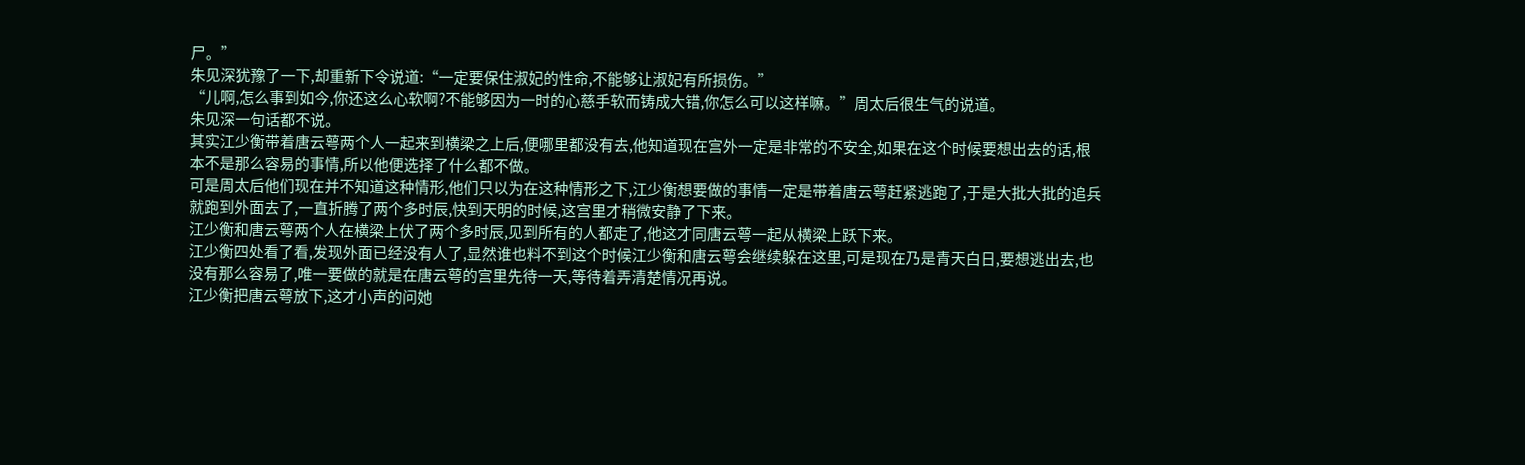尸。”
朱见深犹豫了一下,却重新下令说道:“一定要保住淑妃的性命,不能够让淑妃有所损伤。”
“儿啊,怎么事到如今,你还这么心软啊?不能够因为一时的心慈手软而铸成大错,你怎么可以这样嘛。”周太后很生气的说道。
朱见深一句话都不说。
其实江少衡带着唐云萼两个人一起来到横梁之上后,便哪里都没有去,他知道现在宫外一定是非常的不安全,如果在这个时候要想出去的话,根本不是那么容易的事情,所以他便选择了什么都不做。
可是周太后他们现在并不知道这种情形,他们只以为在这种情形之下,江少衡想要做的事情一定是带着唐云萼赶紧逃跑了,于是大批大批的追兵就跑到外面去了,一直折腾了两个多时辰,快到天明的时候,这宫里才稍微安静了下来。
江少衡和唐云萼两个人在横梁上伏了两个多时辰,见到所有的人都走了,他这才同唐云萼一起从横梁上跃下来。
江少衡四处看了看,发现外面已经没有人了,显然谁也料不到这个时候江少衡和唐云萼会继续躲在这里,可是现在乃是青天白日,要想逃出去,也没有那么容易了,唯一要做的就是在唐云萼的宫里先待一天,等待着弄清楚情况再说。
江少衡把唐云萼放下,这才小声的问她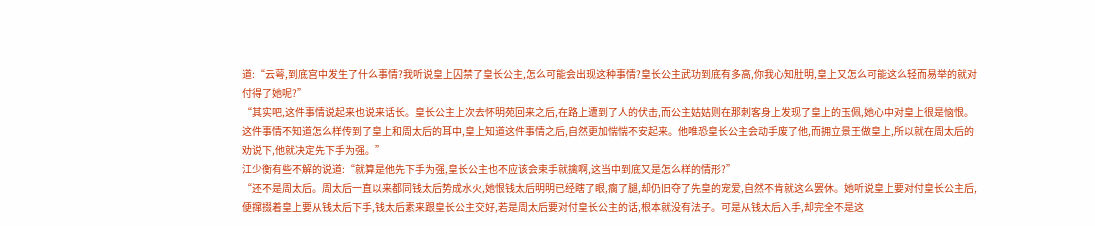道:“云萼,到底宫中发生了什么事情?我听说皇上囚禁了皇长公主,怎么可能会出现这种事情?皇长公主武功到底有多高,你我心知肚明,皇上又怎么可能这么轻而易举的就对付得了她呢?”
“其实吧,这件事情说起来也说来话长。皇长公主上次去怀明苑回来之后,在路上遭到了人的伏击,而公主姑姑则在那刺客身上发现了皇上的玉佩,她心中对皇上很是恼恨。这件事情不知道怎么样传到了皇上和周太后的耳中,皇上知道这件事情之后,自然更加惴惴不安起来。他唯恐皇长公主会动手废了他,而拥立景王做皇上,所以就在周太后的劝说下,他就决定先下手为强。”
江少衡有些不解的说道:“就算是他先下手为强,皇长公主也不应该会束手就擒啊,这当中到底又是怎么样的情形?”
“还不是周太后。周太后一直以来都同钱太后势成水火,她恨钱太后明明已经瞎了眼,瘸了腿,却仍旧夺了先皇的宠爱,自然不肯就这么罢休。她听说皇上要对付皇长公主后,便撺掇着皇上要从钱太后下手,钱太后素来跟皇长公主交好,若是周太后要对付皇长公主的话,根本就没有法子。可是从钱太后入手,却完全不是这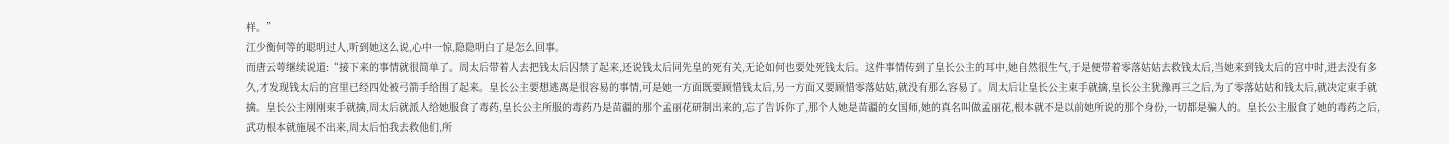样。”
江少衡何等的聪明过人,听到她这么说,心中一惊,隐隐明白了是怎么回事。
而唐云萼继续说道:“接下来的事情就很简单了。周太后带着人去把钱太后囚禁了起来,还说钱太后同先皇的死有关,无论如何也要处死钱太后。这件事情传到了皇长公主的耳中,她自然很生气,于是便带着零落姑姑去救钱太后,当她来到钱太后的宫中时,进去没有多久,才发现钱太后的宫里已经四处被弓箭手给围了起来。皇长公主要想逃离是很容易的事情,可是她一方面既要顾惜钱太后,另一方面又要顾惜零落姑姑,就没有那么容易了。周太后让皇长公主束手就擒,皇长公主犹豫再三之后,为了零落姑姑和钱太后,就决定束手就擒。皇长公主刚刚束手就擒,周太后就派人给她服食了毒药,皇长公主所服的毒药乃是苗疆的那个孟丽花研制出来的,忘了告诉你了,那个人她是苗疆的女国师,她的真名叫做孟丽花,根本就不是以前她所说的那个身份,一切都是骗人的。皇长公主服食了她的毒药之后,武功根本就施展不出来,周太后怕我去救他们,所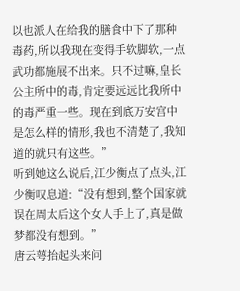以也派人在给我的膳食中下了那种毒药,所以我现在变得手软脚软,一点武功都施展不出来。只不过嘛,皇长公主所中的毒,肯定要远远比我所中的毒严重一些。现在到底万安宫中是怎么样的情形,我也不清楚了,我知道的就只有这些。”
听到她这么说后,江少衡点了点头,江少衡叹息道:“没有想到,整个国家就误在周太后这个女人手上了,真是做梦都没有想到。”
唐云萼抬起头来问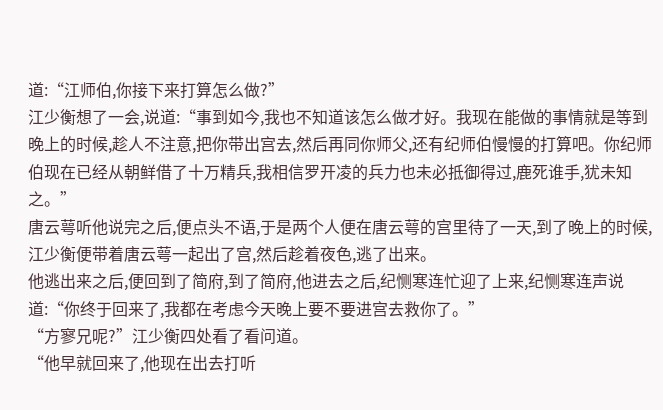道:“江师伯,你接下来打算怎么做?”
江少衡想了一会,说道:“事到如今,我也不知道该怎么做才好。我现在能做的事情就是等到晚上的时候,趁人不注意,把你带出宫去,然后再同你师父,还有纪师伯慢慢的打算吧。你纪师伯现在已经从朝鲜借了十万精兵,我相信罗开凌的兵力也未必抵御得过,鹿死谁手,犹未知之。”
唐云萼听他说完之后,便点头不语,于是两个人便在唐云萼的宫里待了一天,到了晚上的时候,江少衡便带着唐云萼一起出了宫,然后趁着夜色,逃了出来。
他逃出来之后,便回到了简府,到了简府,他进去之后,纪恻寒连忙迎了上来,纪恻寒连声说道:“你终于回来了,我都在考虑今天晚上要不要进宫去救你了。”
“方寥兄呢?”江少衡四处看了看问道。
“他早就回来了,他现在出去打听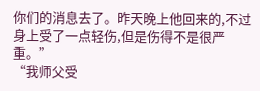你们的消息去了。昨天晚上他回来的,不过身上受了一点轻伤,但是伤得不是很严重。”
“我师父受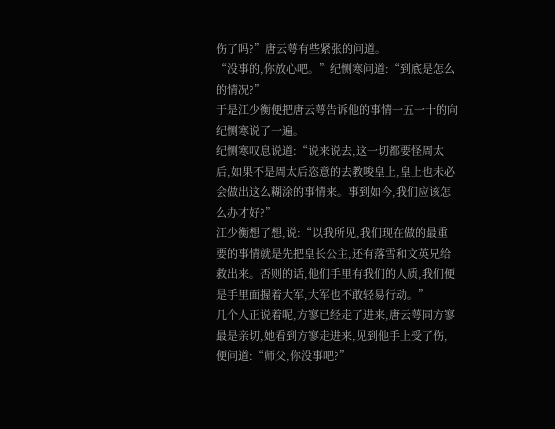伤了吗?”唐云萼有些紧张的问道。
“没事的,你放心吧。”纪恻寒问道:“到底是怎么的情况?”
于是江少衡便把唐云萼告诉他的事情一五一十的向纪恻寒说了一遍。
纪恻寒叹息说道:“说来说去,这一切都要怪周太后,如果不是周太后恣意的去教唆皇上,皇上也未必会做出这么糊涂的事情来。事到如今,我们应该怎么办才好?”
江少衡想了想,说:“以我所见,我们现在做的最重要的事情就是先把皇长公主,还有落雪和文英兄给救出来。否则的话,他们手里有我们的人质,我们便是手里面握着大军,大军也不敢轻易行动。”
几个人正说着呢,方寥已经走了进来,唐云萼同方寥最是亲切,她看到方寥走进来,见到他手上受了伤,便问道:“师父,你没事吧?”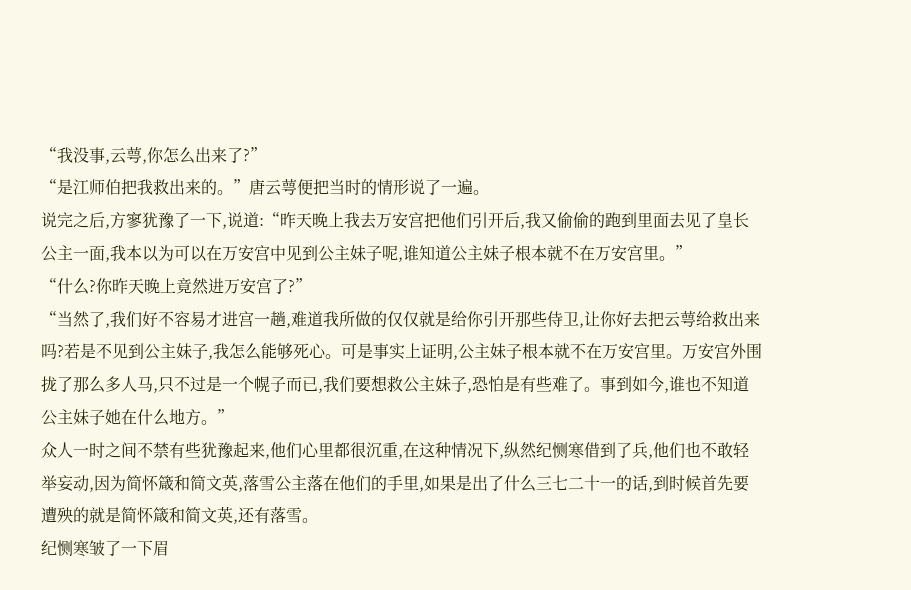“我没事,云萼,你怎么出来了?”
“是江师伯把我救出来的。”唐云萼便把当时的情形说了一遍。
说完之后,方寥犹豫了一下,说道:“昨天晚上我去万安宫把他们引开后,我又偷偷的跑到里面去见了皇长公主一面,我本以为可以在万安宫中见到公主妹子呢,谁知道公主妹子根本就不在万安宫里。”
“什么?你昨天晚上竟然进万安宫了?”
“当然了,我们好不容易才进宫一趟,难道我所做的仅仅就是给你引开那些侍卫,让你好去把云萼给救出来吗?若是不见到公主妹子,我怎么能够死心。可是事实上证明,公主妹子根本就不在万安宫里。万安宫外围拢了那么多人马,只不过是一个幌子而已,我们要想救公主妹子,恐怕是有些难了。事到如今,谁也不知道公主妹子她在什么地方。”
众人一时之间不禁有些犹豫起来,他们心里都很沉重,在这种情况下,纵然纪恻寒借到了兵,他们也不敢轻举妄动,因为简怀箴和简文英,落雪公主落在他们的手里,如果是出了什么三七二十一的话,到时候首先要遭殃的就是简怀箴和简文英,还有落雪。
纪恻寒皱了一下眉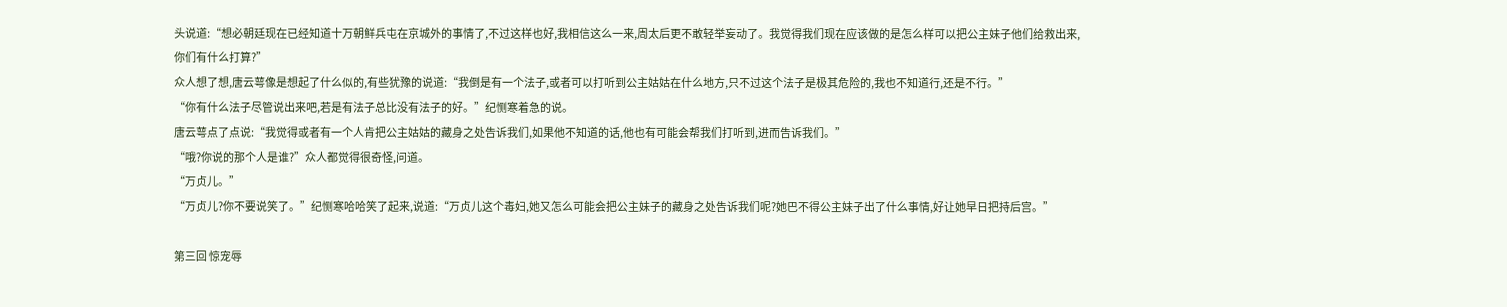头说道:“想必朝廷现在已经知道十万朝鲜兵屯在京城外的事情了,不过这样也好,我相信这么一来,周太后更不敢轻举妄动了。我觉得我们现在应该做的是怎么样可以把公主妹子他们给救出来,你们有什么打算?”
众人想了想,唐云萼像是想起了什么似的,有些犹豫的说道:“我倒是有一个法子,或者可以打听到公主姑姑在什么地方,只不过这个法子是极其危险的,我也不知道行,还是不行。”
“你有什么法子尽管说出来吧,若是有法子总比没有法子的好。”纪恻寒着急的说。
唐云萼点了点说:“我觉得或者有一个人肯把公主姑姑的藏身之处告诉我们,如果他不知道的话,他也有可能会帮我们打听到,进而告诉我们。”
“哦?你说的那个人是谁?”众人都觉得很奇怪,问道。
“万贞儿。”
“万贞儿?你不要说笑了。”纪恻寒哈哈笑了起来,说道:“万贞儿这个毒妇,她又怎么可能会把公主妹子的藏身之处告诉我们呢?她巴不得公主妹子出了什么事情,好让她早日把持后宫。”

第三回 惊宠辱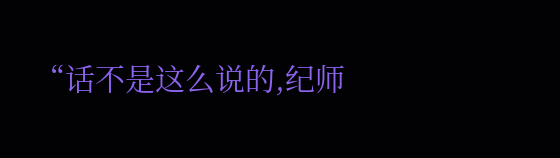“话不是这么说的,纪师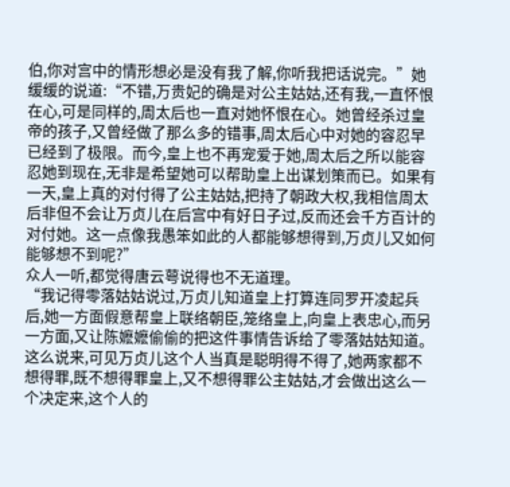伯,你对宫中的情形想必是没有我了解,你听我把话说完。”她缓缓的说道:“不错,万贵妃的确是对公主姑姑,还有我,一直怀恨在心,可是同样的,周太后也一直对她怀恨在心。她曾经杀过皇帝的孩子,又曾经做了那么多的错事,周太后心中对她的容忍早已经到了极限。而今,皇上也不再宠爱于她,周太后之所以能容忍她到现在,无非是希望她可以帮助皇上出谋划策而已。如果有一天,皇上真的对付得了公主姑姑,把持了朝政大权,我相信周太后非但不会让万贞儿在后宫中有好日子过,反而还会千方百计的对付她。这一点像我愚笨如此的人都能够想得到,万贞儿又如何能够想不到呢?”
众人一听,都觉得唐云萼说得也不无道理。
“我记得零落姑姑说过,万贞儿知道皇上打算连同罗开凌起兵后,她一方面假意帮皇上联络朝臣,笼络皇上,向皇上表忠心,而另一方面,又让陈嬷嬷偷偷的把这件事情告诉给了零落姑姑知道。这么说来,可见万贞儿这个人当真是聪明得不得了,她两家都不想得罪,既不想得罪皇上,又不想得罪公主姑姑,才会做出这么一个决定来,这个人的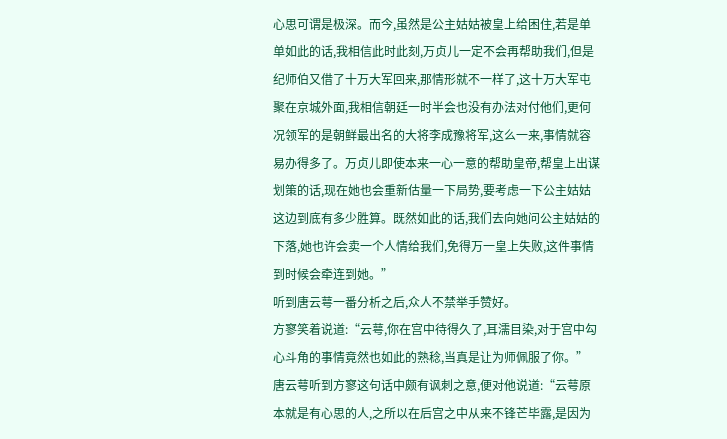心思可谓是极深。而今,虽然是公主姑姑被皇上给困住,若是单单如此的话,我相信此时此刻,万贞儿一定不会再帮助我们,但是纪师伯又借了十万大军回来,那情形就不一样了,这十万大军屯聚在京城外面,我相信朝廷一时半会也没有办法对付他们,更何况领军的是朝鲜最出名的大将李成豫将军,这么一来,事情就容易办得多了。万贞儿即使本来一心一意的帮助皇帝,帮皇上出谋划策的话,现在她也会重新估量一下局势,要考虑一下公主姑姑这边到底有多少胜算。既然如此的话,我们去向她问公主姑姑的下落,她也许会卖一个人情给我们,免得万一皇上失败,这件事情到时候会牵连到她。”
听到唐云萼一番分析之后,众人不禁举手赞好。
方寥笑着说道:“云萼,你在宫中待得久了,耳濡目染,对于宫中勾心斗角的事情竟然也如此的熟稔,当真是让为师佩服了你。”
唐云萼听到方寥这句话中颇有讽刺之意,便对他说道:“云萼原本就是有心思的人,之所以在后宫之中从来不锋芒毕露,是因为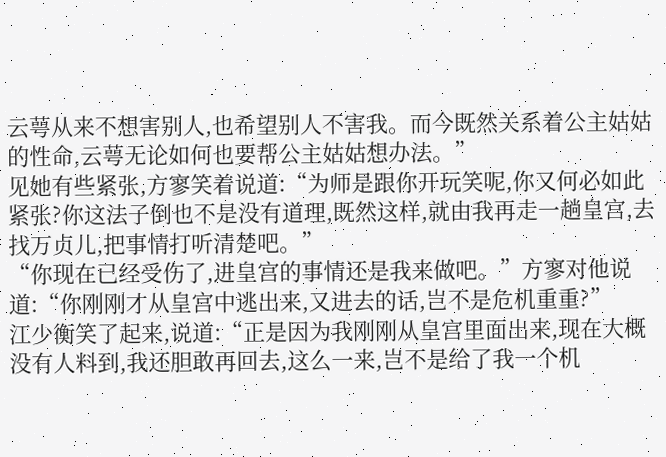云萼从来不想害别人,也希望别人不害我。而今既然关系着公主姑姑的性命,云萼无论如何也要帮公主姑姑想办法。”
见她有些紧张,方寥笑着说道:“为师是跟你开玩笑呢,你又何必如此紧张?你这法子倒也不是没有道理,既然这样,就由我再走一趟皇宫,去找万贞儿,把事情打听清楚吧。”
“你现在已经受伤了,进皇宫的事情还是我来做吧。”方寥对他说道:“你刚刚才从皇宫中逃出来,又进去的话,岂不是危机重重?”
江少衡笑了起来,说道:“正是因为我刚刚从皇宫里面出来,现在大概没有人料到,我还胆敢再回去,这么一来,岂不是给了我一个机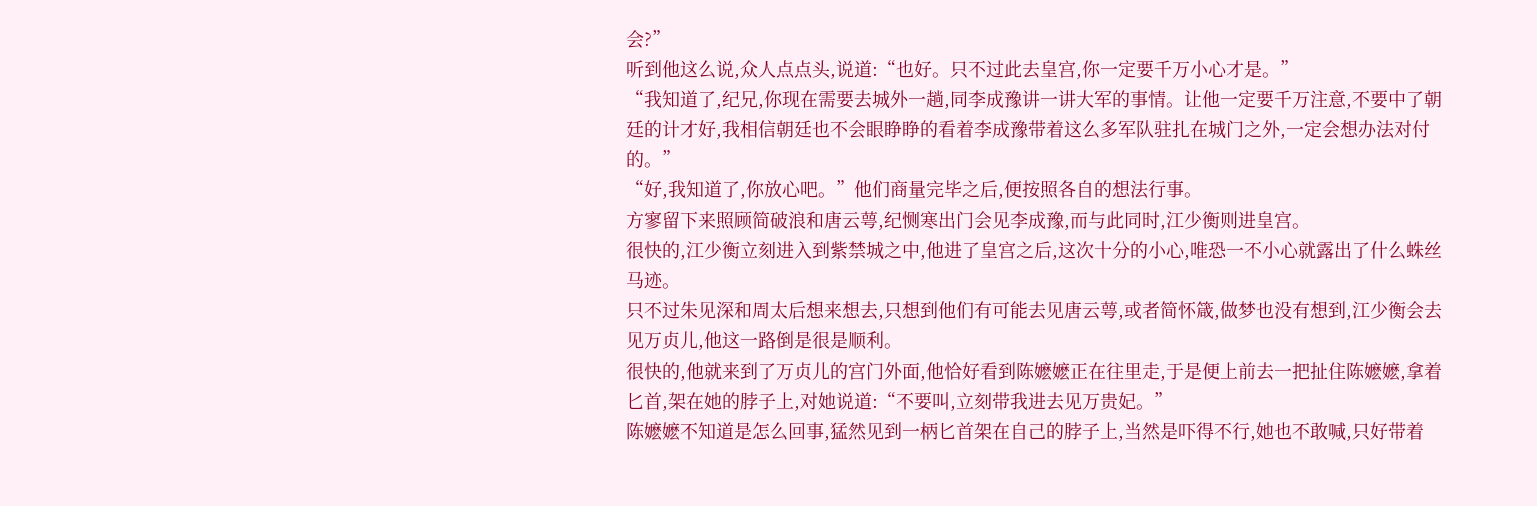会?”
听到他这么说,众人点点头,说道:“也好。只不过此去皇宫,你一定要千万小心才是。”
“我知道了,纪兄,你现在需要去城外一趟,同李成豫讲一讲大军的事情。让他一定要千万注意,不要中了朝廷的计才好,我相信朝廷也不会眼睁睁的看着李成豫带着这么多军队驻扎在城门之外,一定会想办法对付的。”
“好,我知道了,你放心吧。”他们商量完毕之后,便按照各自的想法行事。
方寥留下来照顾简破浪和唐云萼,纪恻寒出门会见李成豫,而与此同时,江少衡则进皇宫。
很快的,江少衡立刻进入到紫禁城之中,他进了皇宫之后,这次十分的小心,唯恐一不小心就露出了什么蛛丝马迹。
只不过朱见深和周太后想来想去,只想到他们有可能去见唐云萼,或者简怀箴,做梦也没有想到,江少衡会去见万贞儿,他这一路倒是很是顺利。
很快的,他就来到了万贞儿的宫门外面,他恰好看到陈嬷嬷正在往里走,于是便上前去一把扯住陈嬷嬷,拿着匕首,架在她的脖子上,对她说道:“不要叫,立刻带我进去见万贵妃。”
陈嬷嬷不知道是怎么回事,猛然见到一柄匕首架在自己的脖子上,当然是吓得不行,她也不敢喊,只好带着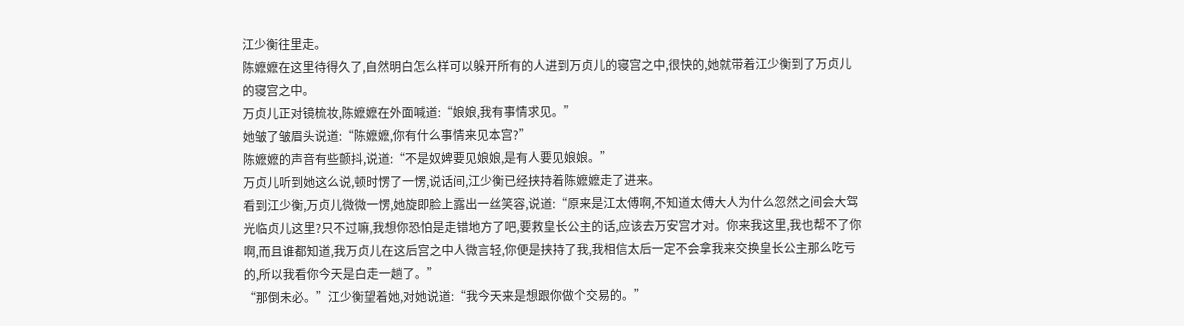江少衡往里走。
陈嬷嬷在这里待得久了,自然明白怎么样可以躲开所有的人进到万贞儿的寝宫之中,很快的,她就带着江少衡到了万贞儿的寝宫之中。
万贞儿正对镜梳妆,陈嬷嬷在外面喊道:“娘娘,我有事情求见。”
她皱了皱眉头说道:“陈嬷嬷,你有什么事情来见本宫?”
陈嬷嬷的声音有些颤抖,说道:“不是奴婢要见娘娘,是有人要见娘娘。”
万贞儿听到她这么说,顿时愣了一愣,说话间,江少衡已经挟持着陈嬷嬷走了进来。
看到江少衡,万贞儿微微一愣,她旋即脸上露出一丝笑容,说道:“原来是江太傅啊,不知道太傅大人为什么忽然之间会大驾光临贞儿这里?只不过嘛,我想你恐怕是走错地方了吧,要救皇长公主的话,应该去万安宫才对。你来我这里,我也帮不了你啊,而且谁都知道,我万贞儿在这后宫之中人微言轻,你便是挟持了我,我相信太后一定不会拿我来交换皇长公主那么吃亏的,所以我看你今天是白走一趟了。”
“那倒未必。”江少衡望着她,对她说道:“我今天来是想跟你做个交易的。”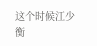这个时候江少衡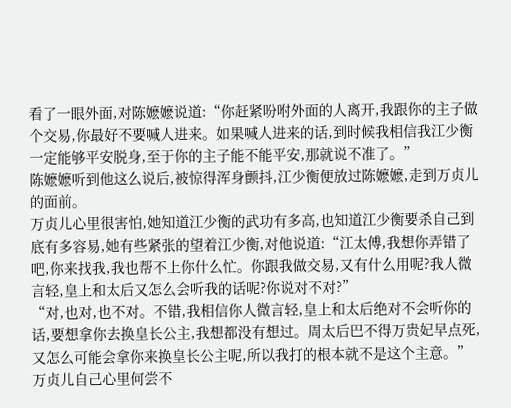看了一眼外面,对陈嬷嬷说道:“你赶紧吩咐外面的人离开,我跟你的主子做个交易,你最好不要喊人进来。如果喊人进来的话,到时候我相信我江少衡一定能够平安脱身,至于你的主子能不能平安,那就说不准了。”
陈嬷嬷听到他这么说后,被惊得浑身颤抖,江少衡便放过陈嬷嬷,走到万贞儿的面前。
万贞儿心里很害怕,她知道江少衡的武功有多高,也知道江少衡要杀自己到底有多容易,她有些紧张的望着江少衡,对他说道:“江太傅,我想你弄错了吧,你来找我,我也帮不上你什么忙。你跟我做交易,又有什么用呢?我人微言轻,皇上和太后又怎么会听我的话呢?你说对不对?”
“对,也对,也不对。不错,我相信你人微言轻,皇上和太后绝对不会听你的话,要想拿你去换皇长公主,我想都没有想过。周太后巴不得万贵妃早点死,又怎么可能会拿你来换皇长公主呢,所以我打的根本就不是这个主意。”
万贞儿自己心里何尝不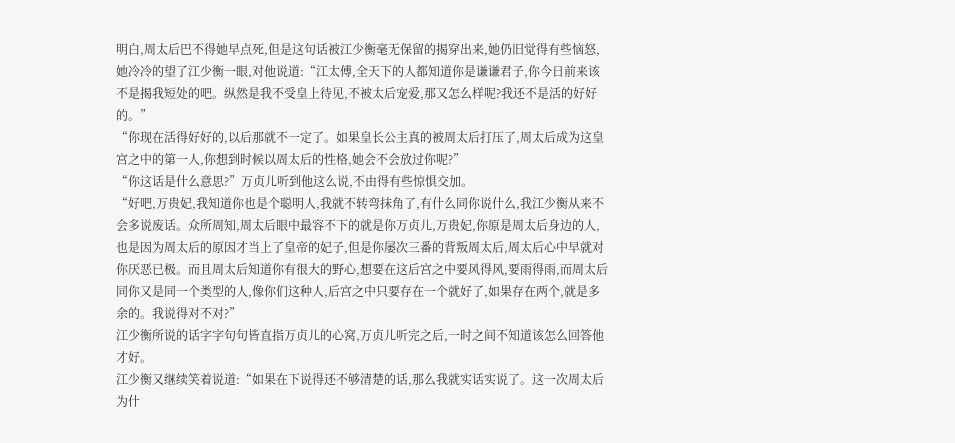明白,周太后巴不得她早点死,但是这句话被江少衡毫无保留的揭穿出来,她仍旧觉得有些恼怒,她冷冷的望了江少衡一眼,对他说道:“江太傅,全天下的人都知道你是谦谦君子,你今日前来该不是揭我短处的吧。纵然是我不受皇上待见,不被太后宠爱,那又怎么样呢?我还不是活的好好的。”
“你现在活得好好的,以后那就不一定了。如果皇长公主真的被周太后打压了,周太后成为这皇宫之中的第一人,你想到时候以周太后的性格,她会不会放过你呢?”
“你这话是什么意思?”万贞儿听到他这么说,不由得有些惊惧交加。
“好吧,万贵妃,我知道你也是个聪明人,我就不转弯抹角了,有什么同你说什么,我江少衡从来不会多说废话。众所周知,周太后眼中最容不下的就是你万贞儿,万贵妃,你原是周太后身边的人,也是因为周太后的原因才当上了皇帝的妃子,但是你屡次三番的背叛周太后,周太后心中早就对你厌恶已极。而且周太后知道你有很大的野心,想要在这后宫之中要风得风,要雨得雨,而周太后同你又是同一个类型的人,像你们这种人,后宫之中只要存在一个就好了,如果存在两个,就是多余的。我说得对不对?”
江少衡所说的话字字句句皆直指万贞儿的心窝,万贞儿听完之后,一时之间不知道该怎么回答他才好。
江少衡又继续笑着说道:“如果在下说得还不够清楚的话,那么我就实话实说了。这一次周太后为什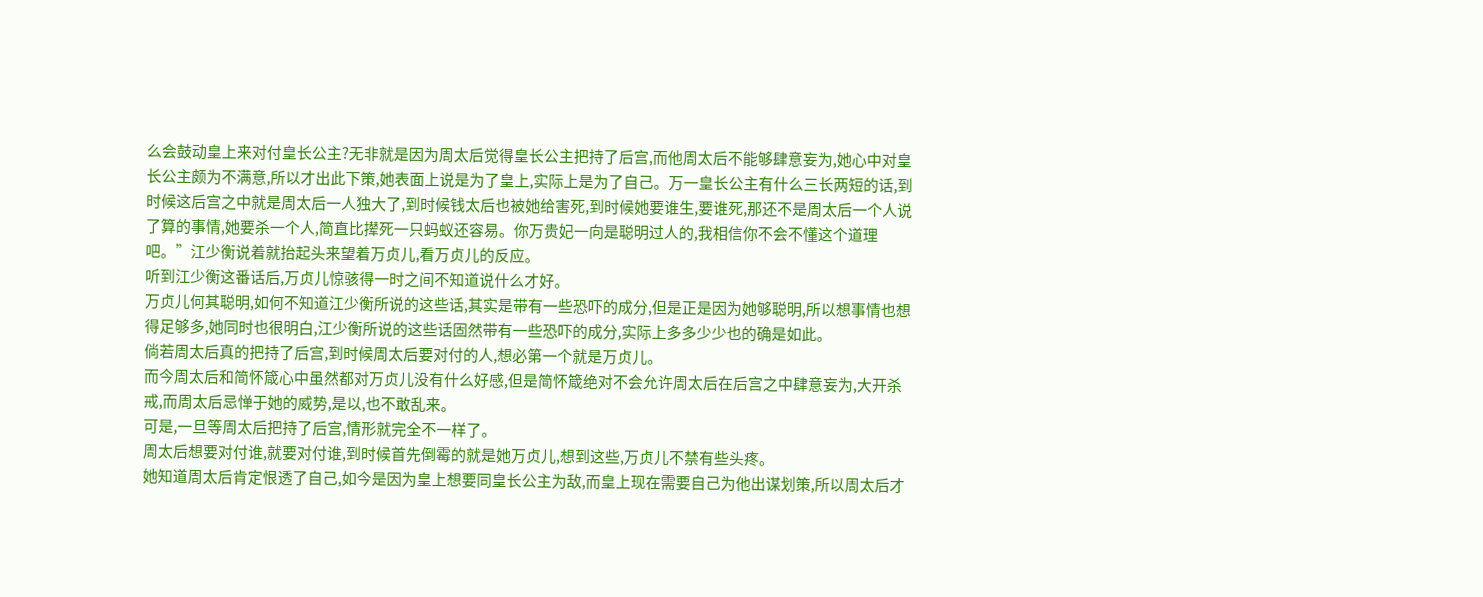么会鼓动皇上来对付皇长公主?无非就是因为周太后觉得皇长公主把持了后宫,而他周太后不能够肆意妄为,她心中对皇长公主颇为不满意,所以才出此下策,她表面上说是为了皇上,实际上是为了自己。万一皇长公主有什么三长两短的话,到时候这后宫之中就是周太后一人独大了,到时候钱太后也被她给害死,到时候她要谁生,要谁死,那还不是周太后一个人说了算的事情,她要杀一个人,简直比撵死一只蚂蚁还容易。你万贵妃一向是聪明过人的,我相信你不会不懂这个道理吧。”江少衡说着就抬起头来望着万贞儿,看万贞儿的反应。
听到江少衡这番话后,万贞儿惊骇得一时之间不知道说什么才好。
万贞儿何其聪明,如何不知道江少衡所说的这些话,其实是带有一些恐吓的成分,但是正是因为她够聪明,所以想事情也想得足够多,她同时也很明白,江少衡所说的这些话固然带有一些恐吓的成分,实际上多多少少也的确是如此。
倘若周太后真的把持了后宫,到时候周太后要对付的人,想必第一个就是万贞儿。
而今周太后和简怀箴心中虽然都对万贞儿没有什么好感,但是简怀箴绝对不会允许周太后在后宫之中肆意妄为,大开杀戒,而周太后忌惮于她的威势,是以,也不敢乱来。
可是,一旦等周太后把持了后宫,情形就完全不一样了。
周太后想要对付谁,就要对付谁,到时候首先倒霉的就是她万贞儿,想到这些,万贞儿不禁有些头疼。
她知道周太后肯定恨透了自己,如今是因为皇上想要同皇长公主为敌,而皇上现在需要自己为他出谋划策,所以周太后才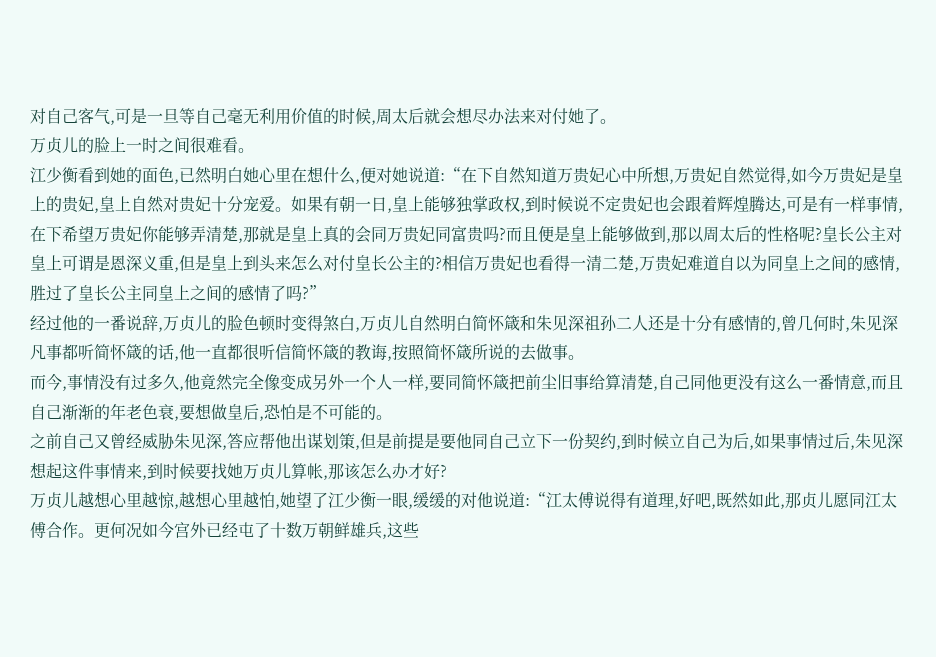对自己客气,可是一旦等自己毫无利用价值的时候,周太后就会想尽办法来对付她了。
万贞儿的脸上一时之间很难看。
江少衡看到她的面色,已然明白她心里在想什么,便对她说道:“在下自然知道万贵妃心中所想,万贵妃自然觉得,如今万贵妃是皇上的贵妃,皇上自然对贵妃十分宠爱。如果有朝一日,皇上能够独掌政权,到时候说不定贵妃也会跟着辉煌腾达,可是有一样事情,在下希望万贵妃你能够弄清楚,那就是皇上真的会同万贵妃同富贵吗?而且便是皇上能够做到,那以周太后的性格呢?皇长公主对皇上可谓是恩深义重,但是皇上到头来怎么对付皇长公主的?相信万贵妃也看得一清二楚,万贵妃难道自以为同皇上之间的感情,胜过了皇长公主同皇上之间的感情了吗?”
经过他的一番说辞,万贞儿的脸色顿时变得煞白,万贞儿自然明白简怀箴和朱见深祖孙二人还是十分有感情的,曾几何时,朱见深凡事都听简怀箴的话,他一直都很听信简怀箴的教诲,按照简怀箴所说的去做事。
而今,事情没有过多久,他竟然完全像变成另外一个人一样,要同简怀箴把前尘旧事给算清楚,自己同他更没有这么一番情意,而且自己渐渐的年老色衰,要想做皇后,恐怕是不可能的。
之前自己又曾经威胁朱见深,答应帮他出谋划策,但是前提是要他同自己立下一份契约,到时候立自己为后,如果事情过后,朱见深想起这件事情来,到时候要找她万贞儿算帐,那该怎么办才好?
万贞儿越想心里越惊,越想心里越怕,她望了江少衡一眼,缓缓的对他说道:“江太傅说得有道理,好吧,既然如此,那贞儿愿同江太傅合作。更何况如今宫外已经屯了十数万朝鲜雄兵,这些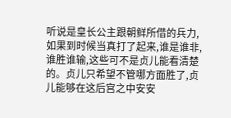听说是皇长公主跟朝鲜所借的兵力,如果到时候当真打了起来,谁是谁非,谁胜谁输,这些可不是贞儿能看清楚的。贞儿只希望不管哪方面胜了,贞儿能够在这后宫之中安安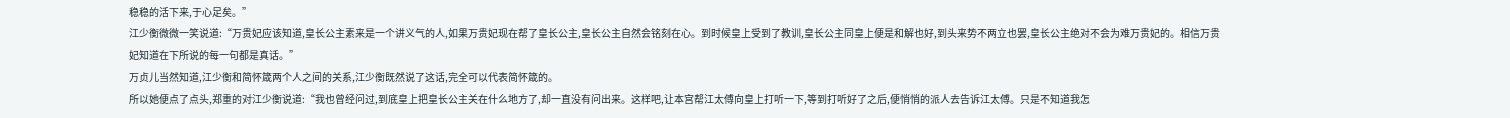稳稳的活下来,于心足矣。”
江少衡微微一笑说道:“万贵妃应该知道,皇长公主素来是一个讲义气的人,如果万贵妃现在帮了皇长公主,皇长公主自然会铭刻在心。到时候皇上受到了教训,皇长公主同皇上便是和解也好,到头来势不两立也罢,皇长公主绝对不会为难万贵妃的。相信万贵妃知道在下所说的每一句都是真话。”
万贞儿当然知道,江少衡和简怀箴两个人之间的关系,江少衡既然说了这话,完全可以代表简怀箴的。
所以她便点了点头,郑重的对江少衡说道:“我也曾经问过,到底皇上把皇长公主关在什么地方了,却一直没有问出来。这样吧,让本宫帮江太傅向皇上打听一下,等到打听好了之后,便悄悄的派人去告诉江太傅。只是不知道我怎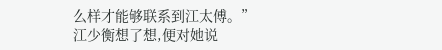么样才能够联系到江太傅。”
江少衡想了想,便对她说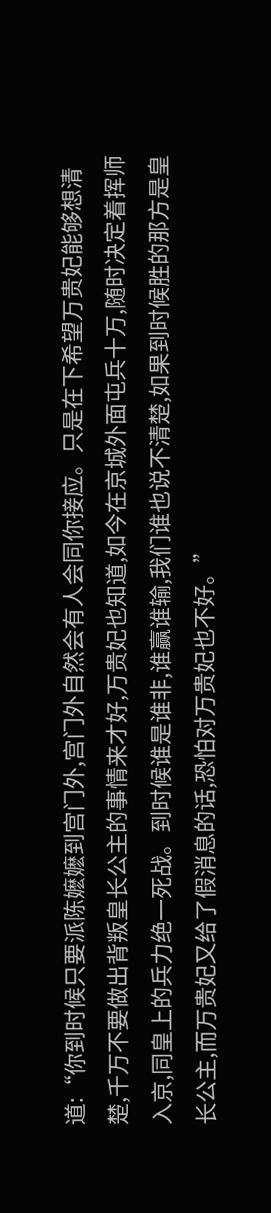道:“你到时候只要派陈嬷嬷到宫门外,宫门外自然会有人会同你接应。只是在下希望万贵妃能够想清楚,千万不要做出背叛皇长公主的事情来才好,万贵妃也知道,如今在京城外面屯兵十万,随时决定着挥师入京,同皇上的兵力绝一死战。到时候谁是谁非,谁赢谁输,我们谁也说不清楚,如果到时候胜的那方是皇长公主,而万贵妃又给了假消息的话,恐怕对万贵妃也不好。”